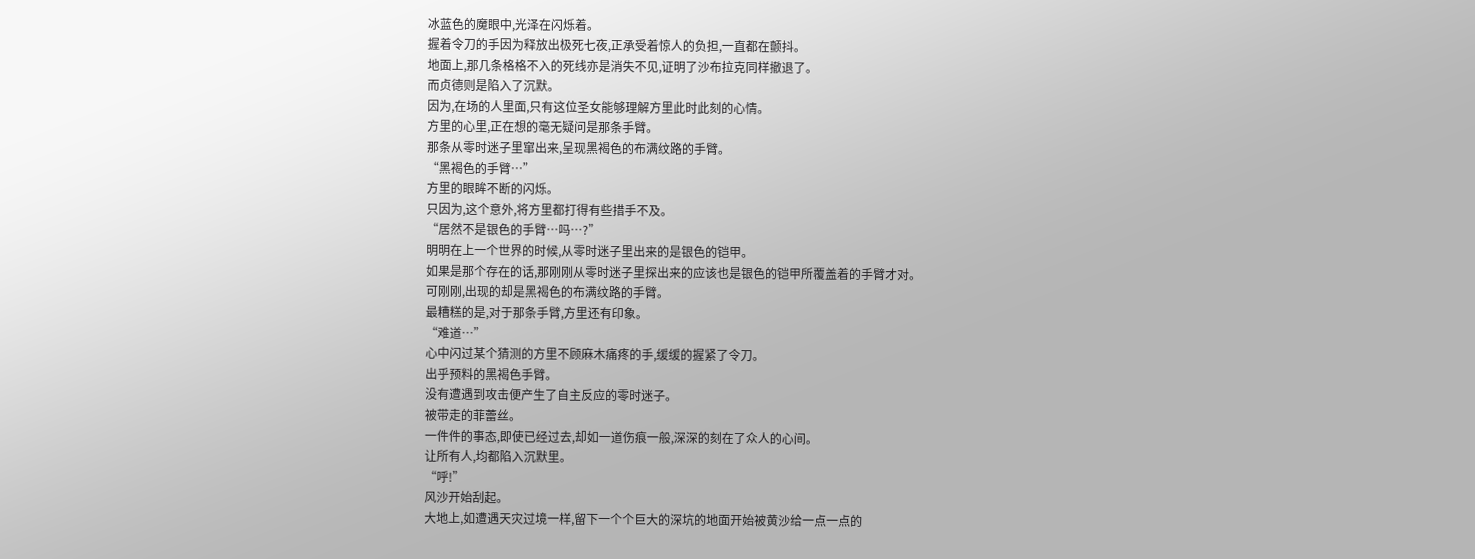冰蓝色的魔眼中,光泽在闪烁着。
握着令刀的手因为释放出极死七夜,正承受着惊人的负担,一直都在颤抖。
地面上,那几条格格不入的死线亦是消失不见,证明了沙布拉克同样撤退了。
而贞德则是陷入了沉默。
因为,在场的人里面,只有这位圣女能够理解方里此时此刻的心情。
方里的心里,正在想的毫无疑问是那条手臂。
那条从零时迷子里窜出来,呈现黑褐色的布满纹路的手臂。
“黑褐色的手臂…”
方里的眼眸不断的闪烁。
只因为,这个意外,将方里都打得有些措手不及。
“居然不是银色的手臂…吗…?”
明明在上一个世界的时候,从零时迷子里出来的是银色的铠甲。
如果是那个存在的话,那刚刚从零时迷子里探出来的应该也是银色的铠甲所覆盖着的手臂才对。
可刚刚,出现的却是黑褐色的布满纹路的手臂。
最糟糕的是,对于那条手臂,方里还有印象。
“难道…”
心中闪过某个猜测的方里不顾麻木痛疼的手,缓缓的握紧了令刀。
出乎预料的黑褐色手臂。
没有遭遇到攻击便产生了自主反应的零时迷子。
被带走的菲蕾丝。
一件件的事态,即使已经过去,却如一道伤痕一般,深深的刻在了众人的心间。
让所有人,均都陷入沉默里。
“呼!”
风沙开始刮起。
大地上,如遭遇天灾过境一样,留下一个个巨大的深坑的地面开始被黄沙给一点一点的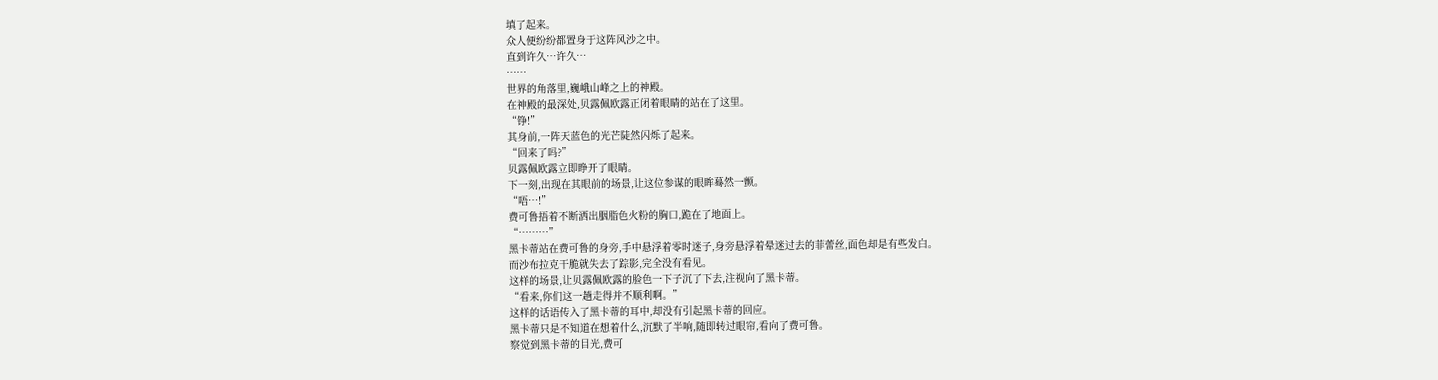填了起来。
众人便纷纷都置身于这阵风沙之中。
直到许久…许久…
……
世界的角落里,巍峨山峰之上的神殿。
在神殿的最深处,贝露佩欧露正闭着眼睛的站在了这里。
“铮!”
其身前,一阵天蓝色的光芒陡然闪烁了起来。
“回来了吗?”
贝露佩欧露立即睁开了眼睛。
下一刻,出现在其眼前的场景,让这位参谋的眼眸蓦然一颤。
“唔…!”
费可鲁捂着不断洒出胭脂色火粉的胸口,跪在了地面上。
“………”
黑卡蒂站在费可鲁的身旁,手中悬浮着零时迷子,身旁悬浮着晕迷过去的菲蕾丝,面色却是有些发白。
而沙布拉克干脆就失去了踪影,完全没有看见。
这样的场景,让贝露佩欧露的脸色一下子沉了下去,注视向了黑卡蒂。
“看来,你们这一趟走得并不顺利啊。”
这样的话语传入了黑卡蒂的耳中,却没有引起黑卡蒂的回应。
黑卡蒂只是不知道在想着什么,沉默了半响,随即转过眼帘,看向了费可鲁。
察觉到黑卡蒂的目光,费可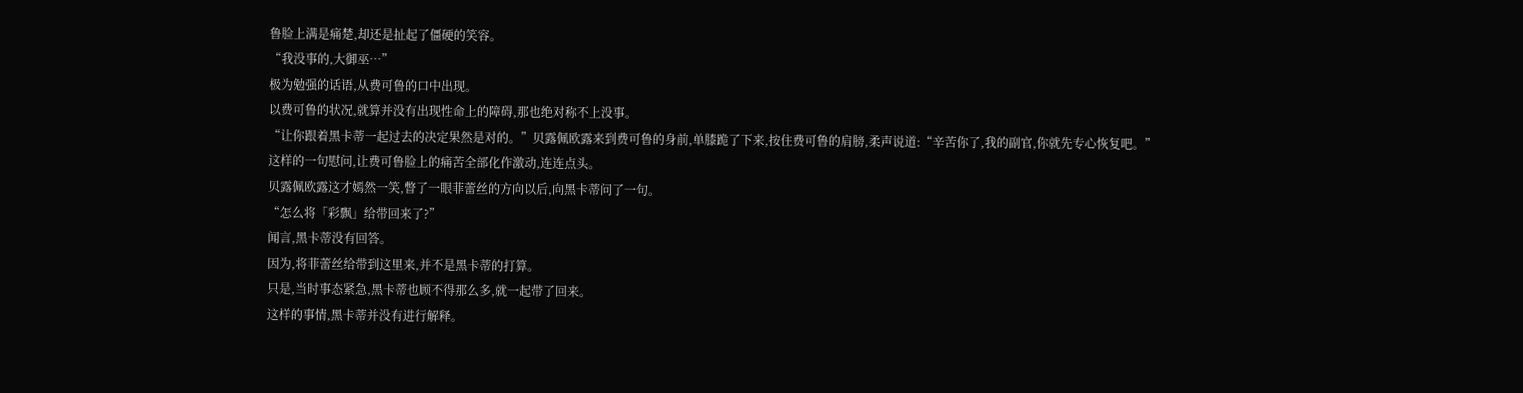鲁脸上满是痛楚,却还是扯起了僵硬的笑容。
“我没事的,大御巫…”
极为勉强的话语,从费可鲁的口中出现。
以费可鲁的状况,就算并没有出现性命上的障碍,那也绝对称不上没事。
“让你跟着黑卡蒂一起过去的决定果然是对的。”贝露佩欧露来到费可鲁的身前,单膝跪了下来,按住费可鲁的肩膀,柔声说道:“辛苦你了,我的副官,你就先专心恢复吧。”
这样的一句慰问,让费可鲁脸上的痛苦全部化作激动,连连点头。
贝露佩欧露这才嫣然一笑,瞥了一眼菲蕾丝的方向以后,向黑卡蒂问了一句。
“怎么将「彩飘」给带回来了?”
闻言,黑卡蒂没有回答。
因为,将菲蕾丝给带到这里来,并不是黑卡蒂的打算。
只是,当时事态紧急,黑卡蒂也顾不得那么多,就一起带了回来。
这样的事情,黑卡蒂并没有进行解释。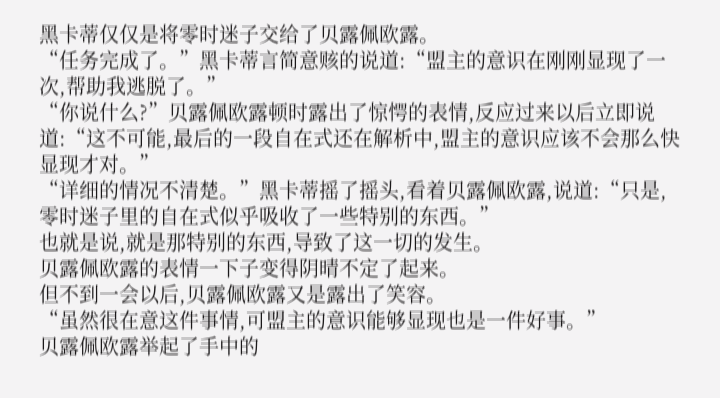黑卡蒂仅仅是将零时迷子交给了贝露佩欧露。
“任务完成了。”黑卡蒂言简意赅的说道:“盟主的意识在刚刚显现了一次,帮助我逃脱了。”
“你说什么?”贝露佩欧露顿时露出了惊愕的表情,反应过来以后立即说道:“这不可能,最后的一段自在式还在解析中,盟主的意识应该不会那么快显现才对。”
“详细的情况不清楚。”黑卡蒂摇了摇头,看着贝露佩欧露,说道:“只是,零时迷子里的自在式似乎吸收了一些特别的东西。”
也就是说,就是那特别的东西,导致了这一切的发生。
贝露佩欧露的表情一下子变得阴晴不定了起来。
但不到一会以后,贝露佩欧露又是露出了笑容。
“虽然很在意这件事情,可盟主的意识能够显现也是一件好事。”
贝露佩欧露举起了手中的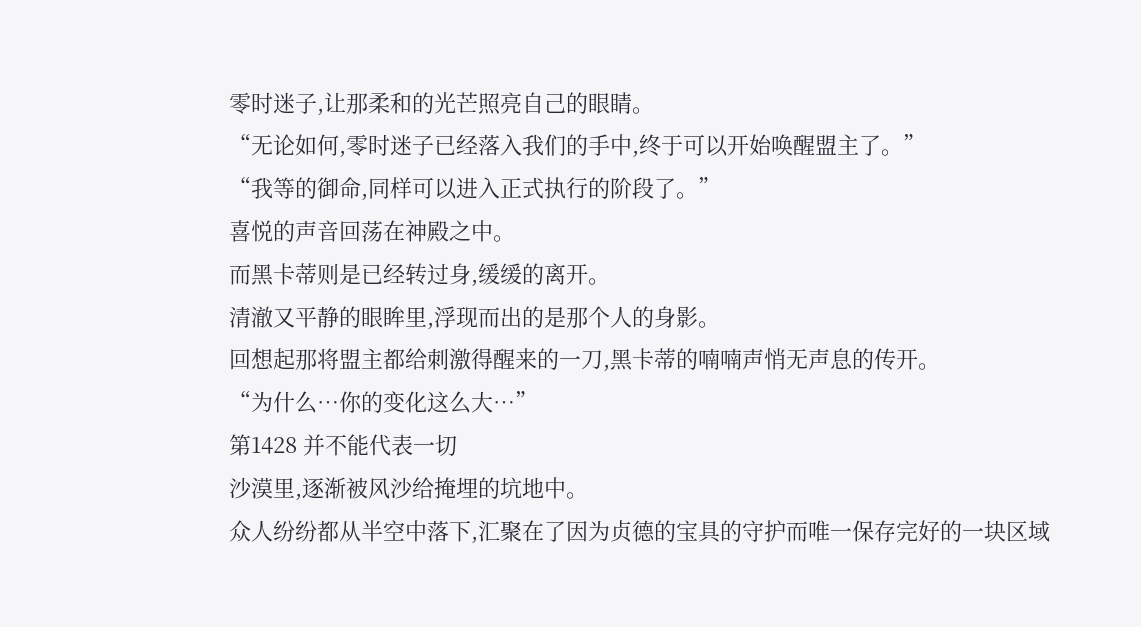零时迷子,让那柔和的光芒照亮自己的眼睛。
“无论如何,零时迷子已经落入我们的手中,终于可以开始唤醒盟主了。”
“我等的御命,同样可以进入正式执行的阶段了。”
喜悦的声音回荡在神殿之中。
而黑卡蒂则是已经转过身,缓缓的离开。
清澈又平静的眼眸里,浮现而出的是那个人的身影。
回想起那将盟主都给刺激得醒来的一刀,黑卡蒂的喃喃声悄无声息的传开。
“为什么…你的变化这么大…”
第1428 并不能代表一切
沙漠里,逐渐被风沙给掩埋的坑地中。
众人纷纷都从半空中落下,汇聚在了因为贞德的宝具的守护而唯一保存完好的一块区域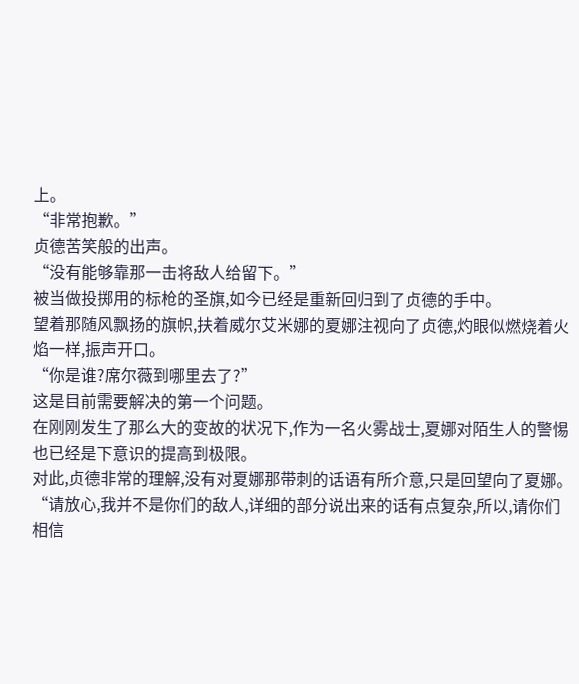上。
“非常抱歉。”
贞德苦笑般的出声。
“没有能够靠那一击将敌人给留下。”
被当做投掷用的标枪的圣旗,如今已经是重新回归到了贞德的手中。
望着那随风飘扬的旗帜,扶着威尔艾米娜的夏娜注视向了贞德,灼眼似燃烧着火焰一样,振声开口。
“你是谁?席尔薇到哪里去了?”
这是目前需要解决的第一个问题。
在刚刚发生了那么大的变故的状况下,作为一名火雾战士,夏娜对陌生人的警惕也已经是下意识的提高到极限。
对此,贞德非常的理解,没有对夏娜那带刺的话语有所介意,只是回望向了夏娜。
“请放心,我并不是你们的敌人,详细的部分说出来的话有点复杂,所以,请你们相信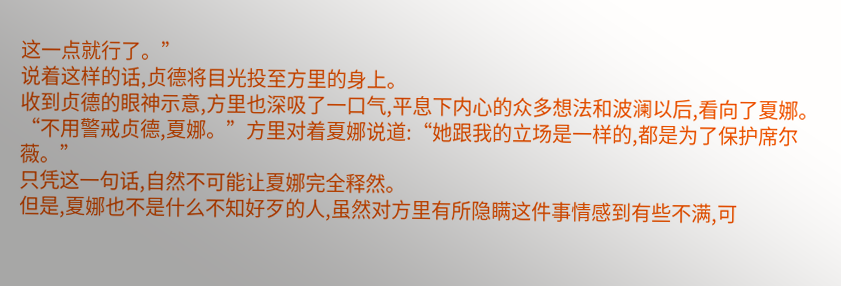这一点就行了。”
说着这样的话,贞德将目光投至方里的身上。
收到贞德的眼神示意,方里也深吸了一口气,平息下内心的众多想法和波澜以后,看向了夏娜。
“不用警戒贞德,夏娜。”方里对着夏娜说道:“她跟我的立场是一样的,都是为了保护席尔薇。”
只凭这一句话,自然不可能让夏娜完全释然。
但是,夏娜也不是什么不知好歹的人,虽然对方里有所隐瞒这件事情感到有些不满,可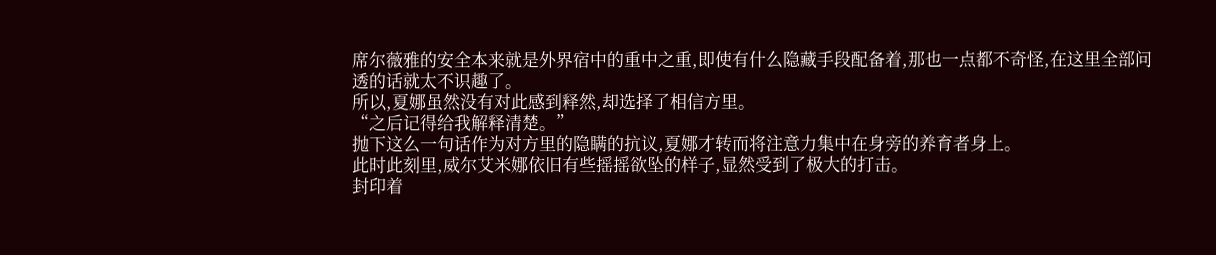席尔薇雅的安全本来就是外界宿中的重中之重,即使有什么隐藏手段配备着,那也一点都不奇怪,在这里全部问透的话就太不识趣了。
所以,夏娜虽然没有对此感到释然,却选择了相信方里。
“之后记得给我解释清楚。”
抛下这么一句话作为对方里的隐瞒的抗议,夏娜才转而将注意力集中在身旁的养育者身上。
此时此刻里,威尔艾米娜依旧有些摇摇欲坠的样子,显然受到了极大的打击。
封印着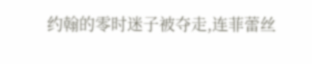约翰的零时迷子被夺走,连菲蕾丝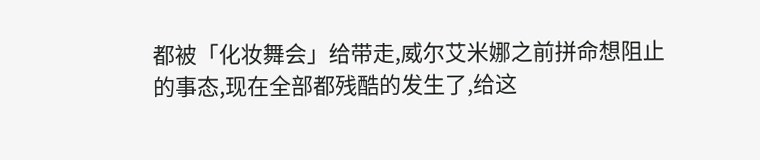都被「化妆舞会」给带走,威尔艾米娜之前拼命想阻止的事态,现在全部都残酷的发生了,给这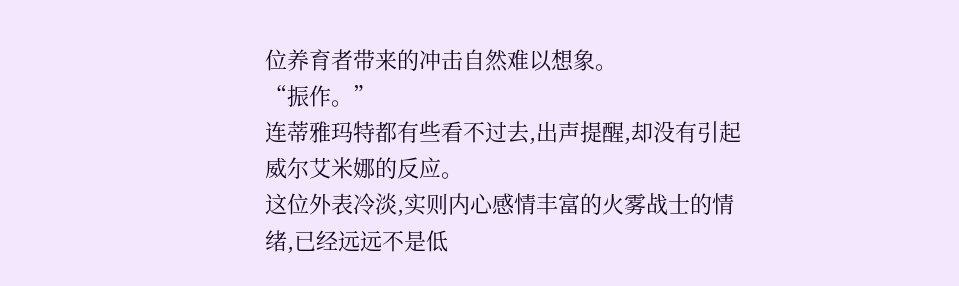位养育者带来的冲击自然难以想象。
“振作。”
连蒂雅玛特都有些看不过去,出声提醒,却没有引起威尔艾米娜的反应。
这位外表冷淡,实则内心感情丰富的火雾战士的情绪,已经远远不是低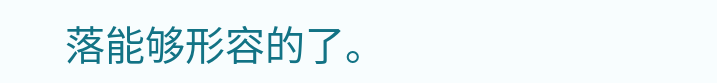落能够形容的了。